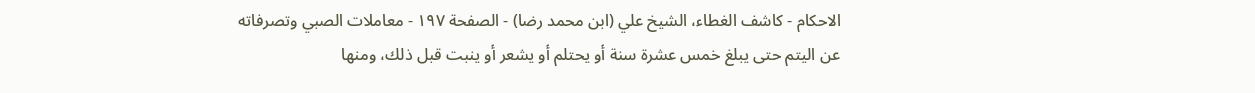الاحكام - كاشف الغطاء، الشيخ علي (ابن محمد رضا) - الصفحة ١٩٧ - معاملات الصبي وتصرفاته
عن اليتم حتى يبلغ خمس عشرة سنة أو يحتلم أو يشعر أو ينبت قبل ذلك، ومنها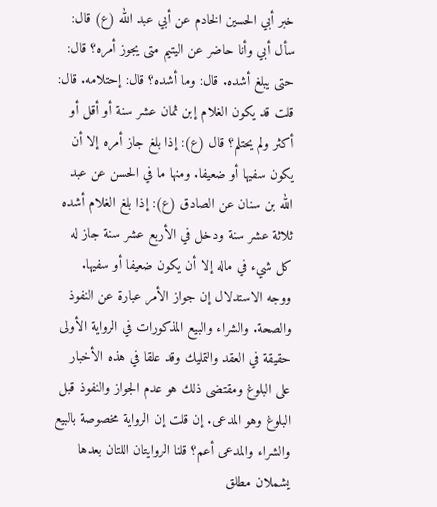خبر أبي الحسين الخادم عن أبي عبد الله (ع) قال: سأل أبي وأنا حاضر عن اليتيم متى يجوز أمره؟ قال: حتى يبلغ أشده. قال: وما أشده؟ قال: إحتلامه. قال: قلت قد يكون الغلام إبن ثمان عشر سنة أو أقل أو أكثر ولم يحتلم؟ قال (ع): إذا بلغ جاز أمره إلا أن يكون سفيها أو ضعيفا. ومنها ما في الحسن عن عبد الله بن سنان عن الصادق (ع): إذا بلغ الغلام أشده ثلاثة عشر سنة ودخل في الأربع عشر سنة جاز له كل شيء في ماله إلا أن يكون ضعيفا أو سفيها.
ووجه الاستدلال إن جواز الأمر عبارة عن النفوذ والصحة. والشراء والبيع المذكورات في الرواية الأولى حقيقة في العقد والتمليك وقد علقا في هذه الأخبار على البلوغ ومقتضى ذلك هو عدم الجواز والنفوذ قبل البلوغ وهو المدعى. إن قلت إن الرواية مخصوصة بالبيع والشراء والمدعى أعم؟ قلنا الروايتان اللتان بعدها يشملان مطلق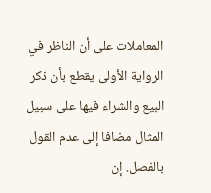المعاملات على أن الناظر في الرواية الأولى يقطع بأن ذكر البيع والشراء فيها على سبيل المثال مضافا إلى عدم القول بالفصل. إن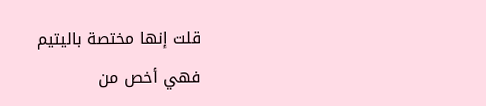قلت إنها مختصة باليتيم فهي أخص من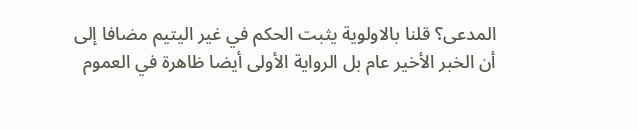المدعى؟ قلنا بالاولوية يثبت الحكم في غير اليتيم مضافا إلى أن الخبر الأخير عام بل الرواية الأولى أيضا ظاهرة في العموم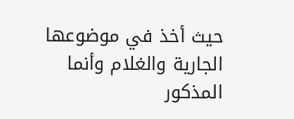حيث أخذ في موضوعها الجارية والغلام وأنما المذكور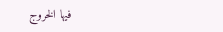فيها الخروج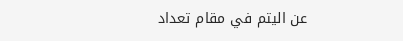عن اليتم في مقام تعداد